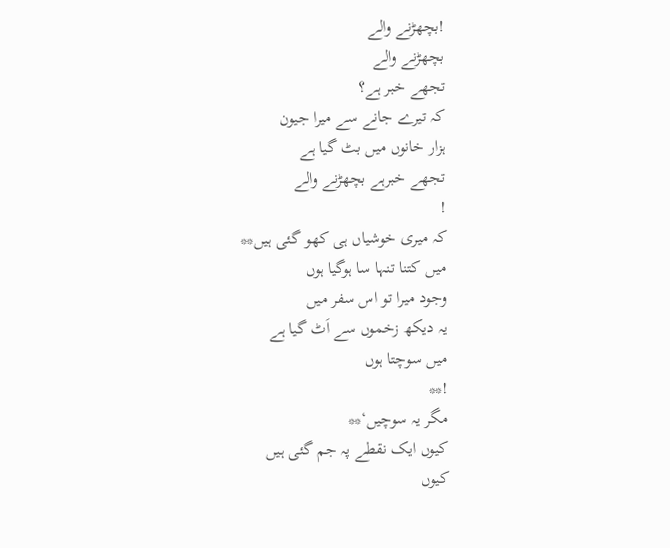!بچھڑنے والے
بچھڑنے والے
تجھے خبر ہے؟
کہ تیرے جانے سے میرا جیون
ہزار خانوں میں بٹ گیا ہے
تجھے خبرہے بچھڑنے والے
!
کہ میری خوشیاں ہی کھو گئی ہیں**
میں کتنا تنہا سا ہوگیا ہوں
وجود میرا تو اس سفر میں
یہ دیکھ زخموں سے اَٹ گیا ہے
میں سوچتا ہوں
!**
مگر یہ سوچیں‘**
کیوں ایک نقطے پہ جم گئی ہیں
کیوں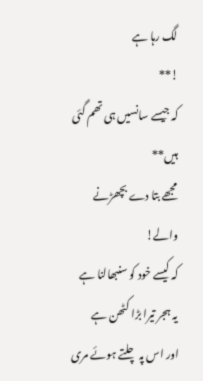لگ رہا ہے
!**
کہ جیسے سانسیں ہی تھم گئی ہیں**
مجھے بتا دے بچھڑنے والے!
کہ کیسے خود کو سنبھالنا ہے
یہ ہجر تیرا بڑا کٹھن ہے
اور اس پہ چلتے ہوئے مری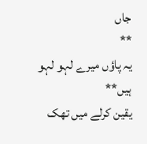جاں
**
یہ پاؤں میرے لہو لہو ہیں**
یقین کرلے میں تھک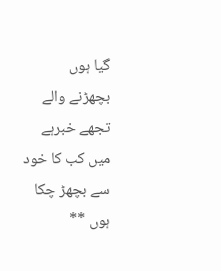گیا ہوں
بچھڑنے والے
تجھے خبرہے
میں کب کا خود سے بچھڑ چکا ہوں **